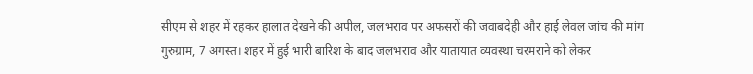सीएम से शहर में रहकर हालात देखने की अपील, जलभराव पर अफसरों की जवाबदेही और हाई लेवल जांच की मांग
गुरुग्राम, 7 अगस्त। शहर में हुई भारी बारिश के बाद जलभराव और यातायात व्यवस्था चरमराने को लेकर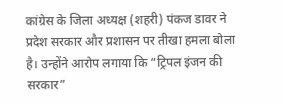कांग्रेस के जिला अध्यक्ष (शहरी) पंकज डावर ने प्रदेश सरकार और प्रशासन पर तीखा हमला बोला है। उन्होंने आरोप लगाया कि “ट्रिपल इंजन की सरकार”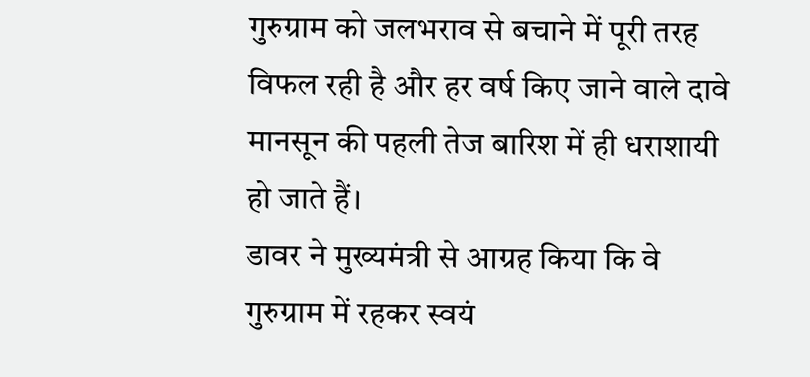गुरुग्राम को जलभराव से बचाने में पूरी तरह विफल रही है और हर वर्ष किए जाने वाले दावे मानसून की पहली तेज बारिश में ही धराशायी हो जाते हैं।
डावर ने मुख्यमंत्री से आग्रह किया कि वे गुरुग्राम में रहकर स्वयं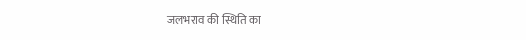जलभराव की स्थिति का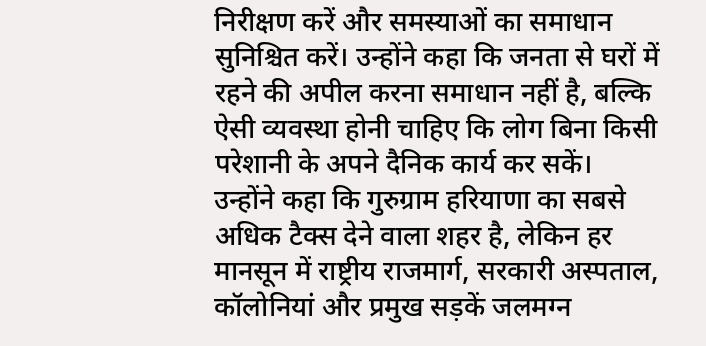निरीक्षण करें और समस्याओं का समाधान सुनिश्चित करें। उन्होंने कहा कि जनता से घरों में रहने की अपील करना समाधान नहीं है, बल्कि ऐसी व्यवस्था होनी चाहिए कि लोग बिना किसी परेशानी के अपने दैनिक कार्य कर सकें।
उन्होंने कहा कि गुरुग्राम हरियाणा का सबसे अधिक टैक्स देने वाला शहर है, लेकिन हर मानसून में राष्ट्रीय राजमार्ग, सरकारी अस्पताल, कॉलोनियां और प्रमुख सड़कें जलमग्न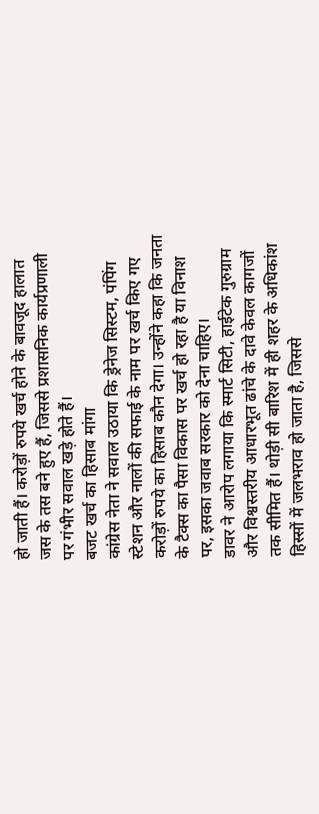हो जाती हैं। करोड़ों रुपये खर्च होने के बावजूद हालात जस के तस बने हुए हैं, जिससे प्रशासनिक कार्यप्रणाली पर गंभीर सवाल खड़े होते हैं।
बजट खर्च का हिसाब मांगा
कांग्रेस नेता ने सवाल उठाया कि ड्रेनेज सिस्टम, पंपिंग स्टेशन और नालों की सफाई के नाम पर खर्च किए गए करोड़ों रुपये का हिसाब कौन देगा। उन्होंने कहा कि जनता के टैक्स का पैसा विकास पर खर्च हो रहा है या विनाश पर, इसका जवाब सरकार को देना चाहिए।
डावर ने आरोप लगाया कि स्मार्ट सिटी, हाईटेक गुरुग्राम और विश्वस्तरीय आधारभूत ढांचे के दावे केवल कागजों तक सीमित हैं। थोड़ी सी बारिश में ही शहर के अधिकांश हिस्सों में जलभराव हो जाता है, जिससे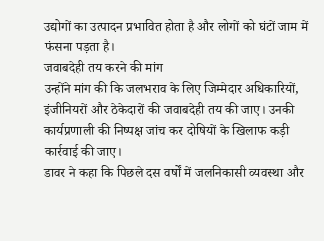उद्योगों का उत्पादन प्रभावित होता है और लोगों को घंटों जाम में फंसना पड़ता है।
जवाबदेही तय करने की मांग
उन्होंने मांग की कि जलभराव के लिए जिम्मेदार अधिकारियों, इंजीनियरों और ठेकेदारों की जवाबदेही तय की जाए। उनकी कार्यप्रणाली की निष्पक्ष जांच कर दोषियों के खिलाफ कड़ी कार्रवाई की जाए।
डावर ने कहा कि पिछले दस वर्षों में जलनिकासी व्यवस्था और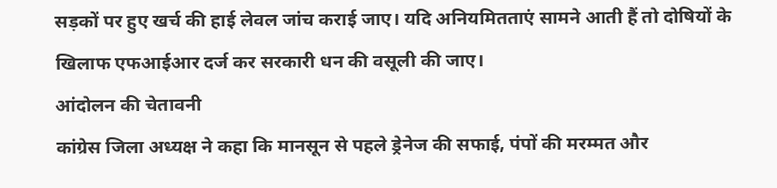सड़कों पर हुए खर्च की हाई लेवल जांच कराई जाए। यदि अनियमितताएं सामने आती हैं तो दोषियों के खिलाफ एफआईआर दर्ज कर सरकारी धन की वसूली की जाए।
आंदोलन की चेतावनी
कांग्रेस जिला अध्यक्ष ने कहा कि मानसून से पहले ड्रेनेज की सफाई, पंपों की मरम्मत और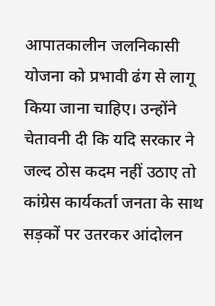आपातकालीन जलनिकासी योजना को प्रभावी ढंग से लागू किया जाना चाहिए। उन्होंने चेतावनी दी कि यदि सरकार ने जल्द ठोस कदम नहीं उठाए तो कांग्रेस कार्यकर्ता जनता के साथ सड़कों पर उतरकर आंदोलन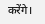करेंगे।